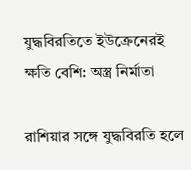যুদ্ধবিরতিতে ইউক্রেনেরই ক্ষতি বেশি: অস্ত্র নির্মাতা

রাশিয়ার সঙ্গে যুদ্ধবিরতি হলে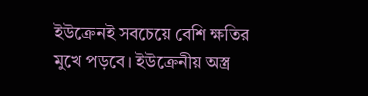ইউক্রেনই সবচেয়ে বেশি ক্ষতির মুখে পড়বে। ইউক্রেনীয় অস্ত্র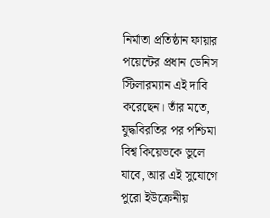নির্মাতা প্রতিষ্ঠান ফায়ার পয়েন্টের প্রধান ডেনিস স্টিলারম্যান এই দাবি করেছেন। তাঁর মতে, যুদ্ধবিরতির পর পশ্চিমা বিশ্ব কিয়েভকে ভুলে যাবে, আর এই সুযোগে পুরো ইউক্রেনীয়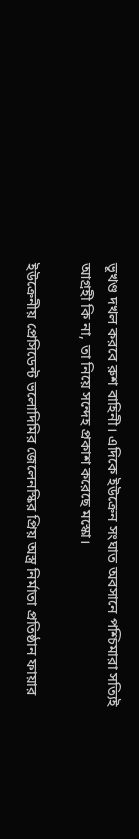ভূখণ্ড দখল করবে রুশ বাহিনী। এদিকে ইউক্রেন সংঘাত অবসানে পশ্চিমারা সত্যিই আগ্রহী কি না, তা নিয়ে সন্দেহ প্রকাশ করেছে মস্কো।

ইউক্রেনীয় প্রেসিডেন্ট ভলোদিমির জেলেনস্কির প্রিয় অস্ত্র নির্মাতা প্রতিষ্ঠান ফায়ার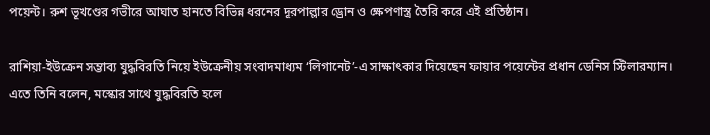পয়েন্ট। রুশ ভূখণ্ডের গভীরে আঘাত হানতে বিভিন্ন ধরনের দূরপাল্লার ড্রোন ও ক্ষেপণাস্ত্র তৈরি করে এই প্রতিষ্ঠান।

রাশিয়া-ইউক্রেন সম্ভাব্য যুদ্ধবিরতি নিয়ে ইউক্রেনীয় সংবাদমাধ্যম ‘লিগানেট’-এ সাক্ষাৎকার দিয়েছেন ফায়ার পয়েন্টের প্রধান ডেনিস স্টিলারম্যান। এতে তিনি বলেন, মস্কোর সাথে যুদ্ধবিরতি হলে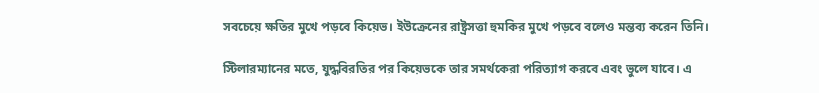সবচেয়ে ক্ষতির মুখে পড়বে কিয়েভ। ইউক্রেনের রাষ্ট্রসত্তা হুমকির মুখে পড়বে বলেও মন্তব্য করেন তিনি।

স্টিলারম্যানের মতে, যুদ্ধবিরতির পর কিয়েভকে তার সমর্থকেরা পরিত্যাগ করবে এবং ভুলে যাবে। এ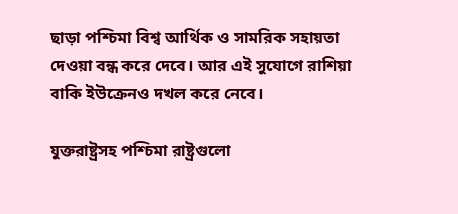ছাড়া পশ্চিমা বিশ্ব আর্থিক ও সামরিক সহায়তা দেওয়া বন্ধ করে দেবে। আর এই সুযোগে রাশিয়া বাকি ইউক্রেনও দখল করে নেবে।

যুক্তরাষ্ট্রসহ পশ্চিমা রাষ্ট্রগুলো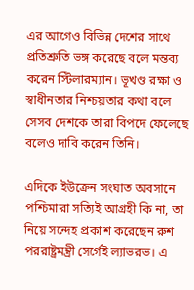এর আগেও বিভিন্ন দেশের সাথে প্রতিশ্রুতি ভঙ্গ করেছে বলে মন্তব্য করেন স্টিলারম্যান। ভূখণ্ড রক্ষা ও স্বাধীনতার নিশ্চয়তার কথা বলে সেসব দেশকে তারা বিপদে ফেলেছে বলেও দাবি করেন তিনি।

এদিকে ইউক্রেন সংঘাত অবসানে পশ্চিমারা সত্যিই আগ্রহী কি না, তা নিয়ে সন্দেহ প্রকাশ করেছেন রুশ পররাষ্ট্রমন্ত্রী সের্গেই ল্যাভরভ। এ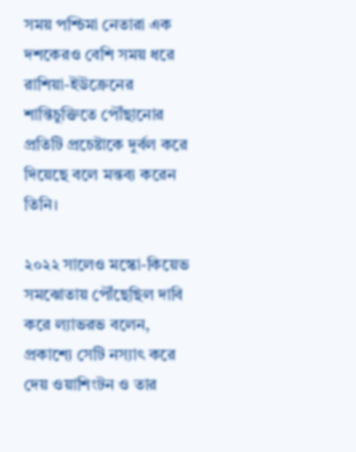সময় পশ্চিমা নেতারা এক দশকেরও বেশি সময় ধরে রাশিয়া-ইউক্রেনের শান্তিচুক্তিতে পৌঁছানোর প্রতিটি প্রচেষ্টাকে দুর্বল করে দিয়েছে বলে মন্তব্য করেন তিনি।

২০২২ সালেও মস্কো-কিয়েভ সমঝোতায় পৌঁছেছিল দাবি করে ল্যাভরভ বলেন, প্রকাশ্যে সেটি নস্যাৎ করে দেয় ওয়াশিংটন ও তার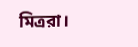মিত্ররা।